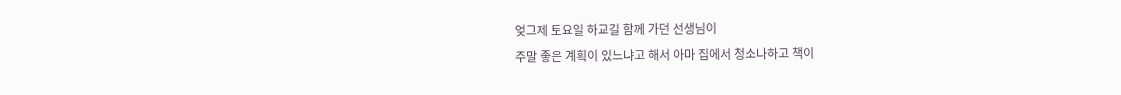엊그제 토요일 하교길 함께 가던 선생님이
주말 좋은 계획이 있느냐고 해서 아마 집에서 청소나하고 책이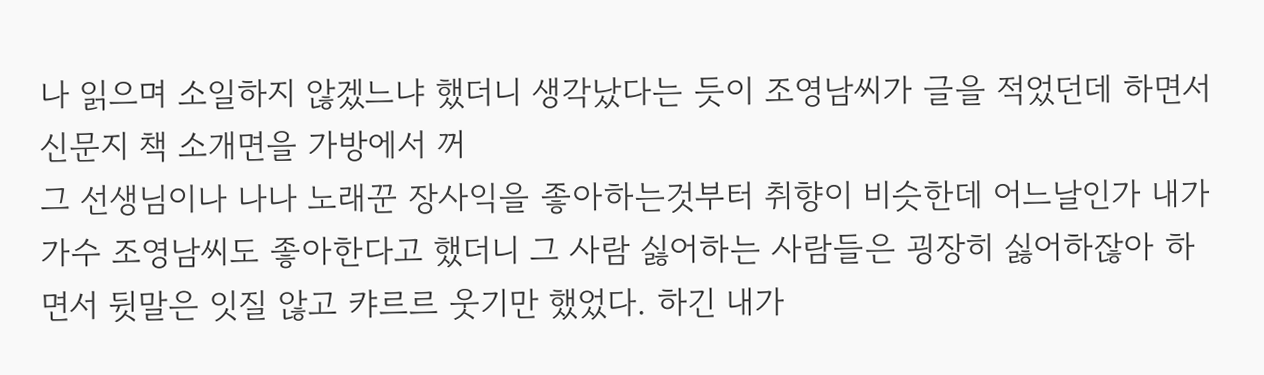나 읽으며 소일하지 않겠느냐 했더니 생각났다는 듯이 조영남씨가 글을 적었던데 하면서 신문지 책 소개면을 가방에서 꺼
그 선생님이나 나나 노래꾼 장사익을 좋아하는것부터 취향이 비슷한데 어느날인가 내가 가수 조영남씨도 좋아한다고 했더니 그 사람 싫어하는 사람들은 굉장히 싫어하잖아 하면서 뒷말은 잇질 않고 캬르르 웃기만 했었다. 하긴 내가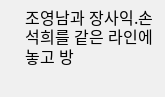조영남과 장사익.손석희를 같은 라인에 놓고 방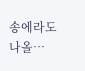송에라도 나올…